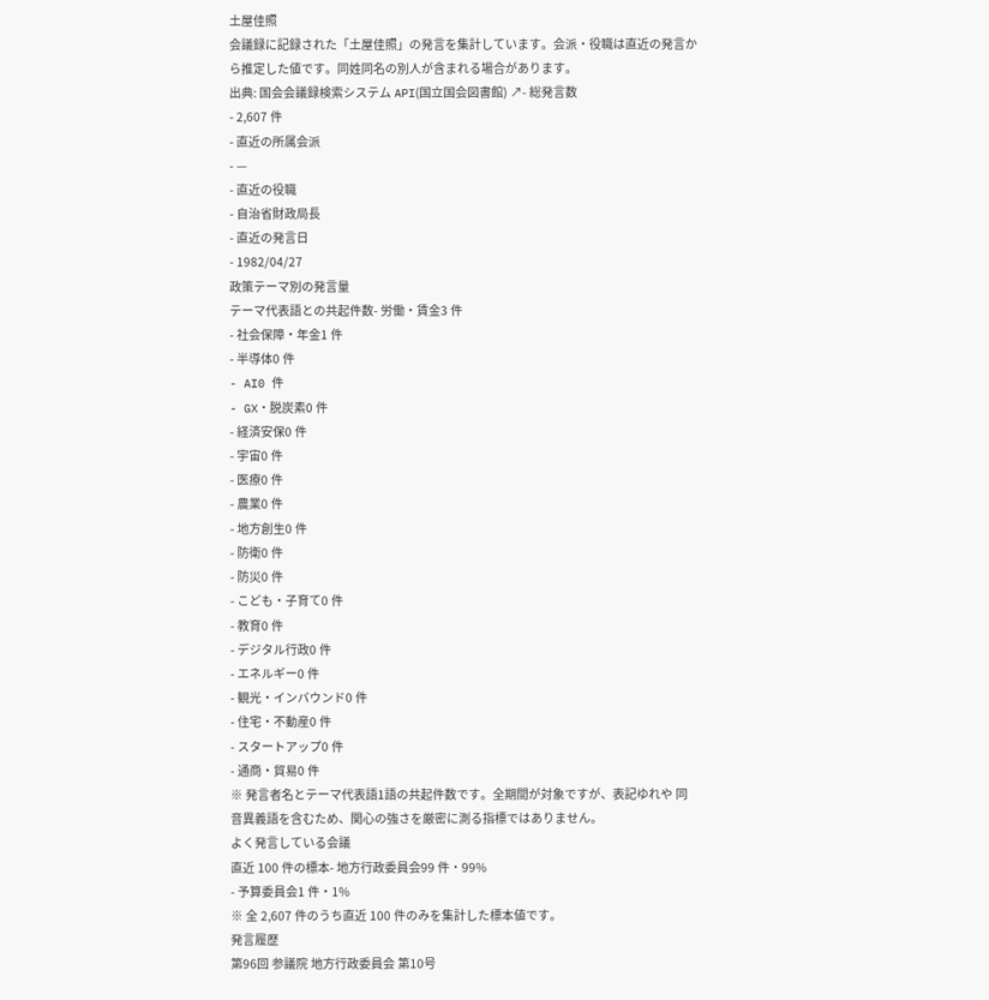土屋佳照
会議録に記録された「土屋佳照」の発言を集計しています。会派・役職は直近の発言から推定した値です。同姓同名の別人が含まれる場合があります。
出典: 国会会議録検索システム API(国立国会図書館) ↗- 総発言数
- 2,607 件
- 直近の所属会派
- —
- 直近の役職
- 自治省財政局長
- 直近の発言日
- 1982/04/27
政策テーマ別の発言量
テーマ代表語との共起件数- 労働・賃金3 件
- 社会保障・年金1 件
- 半導体0 件
- AI0 件
- GX・脱炭素0 件
- 経済安保0 件
- 宇宙0 件
- 医療0 件
- 農業0 件
- 地方創生0 件
- 防衛0 件
- 防災0 件
- こども・子育て0 件
- 教育0 件
- デジタル行政0 件
- エネルギー0 件
- 観光・インバウンド0 件
- 住宅・不動産0 件
- スタートアップ0 件
- 通商・貿易0 件
※ 発言者名とテーマ代表語1語の共起件数です。全期間が対象ですが、表記ゆれや 同音異義語を含むため、関心の強さを厳密に測る指標ではありません。
よく発言している会議
直近 100 件の標本- 地方行政委員会99 件・99%
- 予算委員会1 件・1%
※ 全 2,607 件のうち直近 100 件のみを集計した標本値です。
発言履歴
第96回 参議院 地方行政委員会 第10号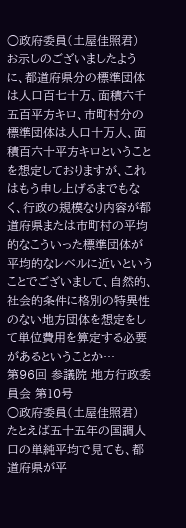○政府委員(土屋佳照君) お示しのございましたように、都道府県分の標準団体は人口百七十万、面積六千五百平方キロ、市町村分の標準団体は人口十万人、面積百六十平方キロということを想定しておりますが、これはもう申し上げるまでもなく、行政の規模なり内容が都道府県または市町村の平均的なこういった標準団体が平均的なレベルに近いということでございまして、自然的、社会的条件に格別の特異性のない地方団体を想定をして単位費用を算定する必要があるということか…
第96回 参議院 地方行政委員会 第10号
○政府委員(土屋佳照君) たとえば五十五年の国調人口の単純平均で見ても、都道府県が平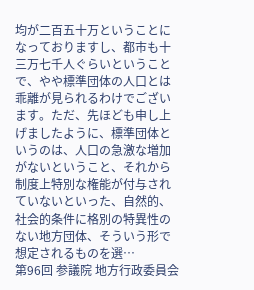均が二百五十万ということになっておりますし、都市も十三万七千人ぐらいということで、やや標準団体の人口とは乖離が見られるわけでございます。ただ、先ほども申し上げましたように、標準団体というのは、人口の急激な増加がないということ、それから制度上特別な権能が付与されていないといった、自然的、社会的条件に格別の特異性のない地方団体、そういう形で想定されるものを選…
第96回 参議院 地方行政委員会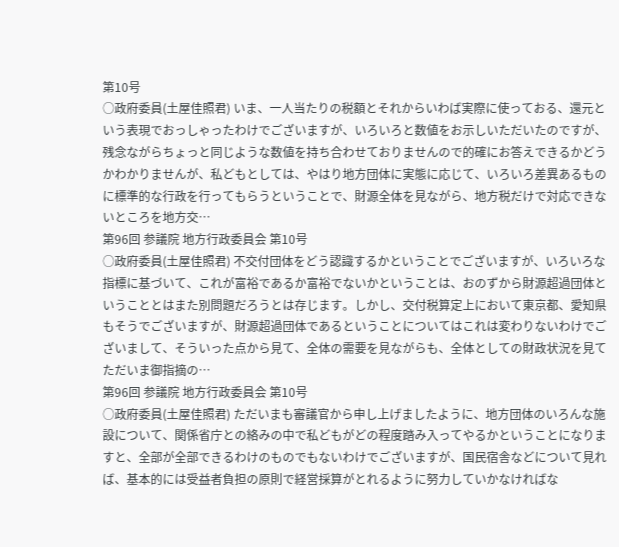第10号
○政府委員(土屋佳照君) いま、一人当たりの税額とそれからいわば実際に使っておる、還元という表現でおっしゃったわけでございますが、いろいろと数値をお示しいただいたのですが、残念ながらちょっと同じような数値を持ち合わせておりませんので的確にお答えできるかどうかわかりませんが、私どもとしては、やはり地方団体に実態に応じて、いろいろ差異あるものに標準的な行政を行ってもらうということで、財源全体を見ながら、地方税だけで対応できないところを地方交…
第96回 参議院 地方行政委員会 第10号
○政府委員(土屋佳照君) 不交付団体をどう認識するかということでございますが、いろいろな指標に基づいて、これが富裕であるか富裕でないかということは、おのずから財源超過団体ということとはまた別問題だろうとは存じます。しかし、交付税算定上において東京都、愛知県もそうでございますが、財源超過団体であるということについてはこれは変わりないわけでございまして、そういった点から見て、全体の需要を見ながらも、全体としての財政状況を見てただいま御指摘の…
第96回 参議院 地方行政委員会 第10号
○政府委員(土屋佳照君) ただいまも審議官から申し上げましたように、地方団体のいろんな施設について、関係省庁との絡みの中で私どもがどの程度踏み入ってやるかということになりますと、全部が全部できるわけのものでもないわけでございますが、国民宿舎などについて見れば、基本的には受益者負担の原則で経営採算がとれるように努力していかなければな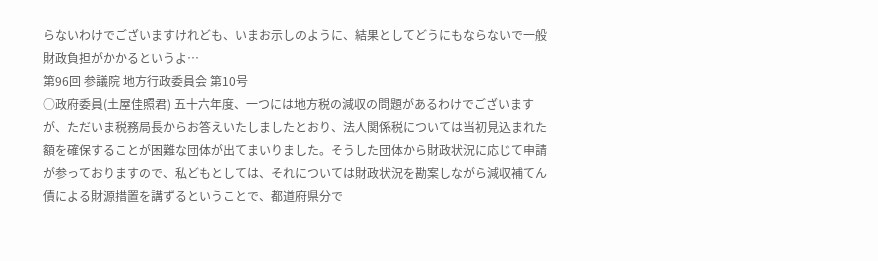らないわけでございますけれども、いまお示しのように、結果としてどうにもならないで一般財政負担がかかるというよ…
第96回 参議院 地方行政委員会 第10号
○政府委員(土屋佳照君) 五十六年度、一つには地方税の減収の問題があるわけでございますが、ただいま税務局長からお答えいたしましたとおり、法人関係税については当初見込まれた額を確保することが困難な団体が出てまいりました。そうした団体から財政状況に応じて申請が参っておりますので、私どもとしては、それについては財政状況を勘案しながら減収補てん債による財源措置を講ずるということで、都道府県分で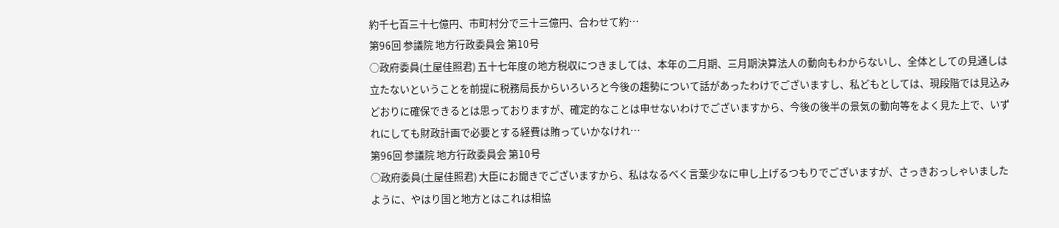約千七百三十七億円、市町村分で三十三億円、合わせて約…
第96回 参議院 地方行政委員会 第10号
○政府委員(土屋佳照君) 五十七年度の地方税収につきましては、本年の二月期、三月期決算法人の動向もわからないし、全体としての見通しは立たないということを前提に税務局長からいろいろと今後の趨勢について話があったわけでございますし、私どもとしては、現段階では見込みどおりに確保できるとは思っておりますが、確定的なことは申せないわけでございますから、今後の後半の景気の動向等をよく見た上で、いずれにしても財政計画で必要とする経費は賄っていかなけれ…
第96回 参議院 地方行政委員会 第10号
○政府委員(土屋佳照君) 大臣にお聞きでございますから、私はなるべく言葉少なに申し上げるつもりでございますが、さっきおっしゃいましたように、やはり国と地方とはこれは相協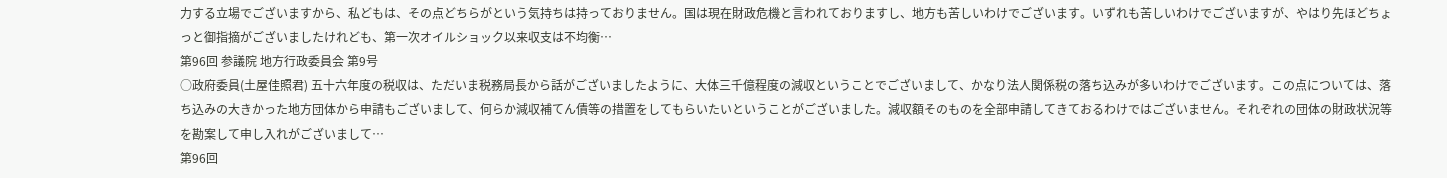力する立場でございますから、私どもは、その点どちらがという気持ちは持っておりません。国は現在財政危機と言われておりますし、地方も苦しいわけでございます。いずれも苦しいわけでございますが、やはり先ほどちょっと御指摘がございましたけれども、第一次オイルショック以来収支は不均衡…
第96回 参議院 地方行政委員会 第9号
○政府委員(土屋佳照君) 五十六年度の税収は、ただいま税務局長から話がございましたように、大体三千億程度の減収ということでございまして、かなり法人関係税の落ち込みが多いわけでございます。この点については、落ち込みの大きかった地方団体から申請もございまして、何らか減収補てん債等の措置をしてもらいたいということがございました。減収額そのものを全部申請してきておるわけではございません。それぞれの団体の財政状況等を勘案して申し入れがございまして…
第96回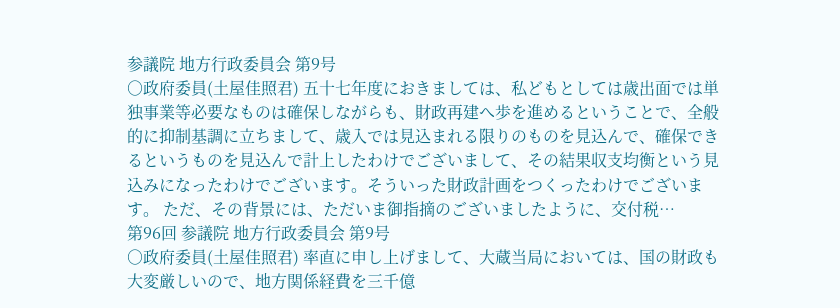参議院 地方行政委員会 第9号
○政府委員(土屋佳照君) 五十七年度におきましては、私どもとしては歳出面では単独事業等必要なものは確保しながらも、財政再建へ歩を進めるということで、全般的に抑制基調に立ちまして、歳入では見込まれる限りのものを見込んで、確保できるというものを見込んで計上したわけでございまして、その結果収支均衡という見込みになったわけでございます。そういった財政計画をつくったわけでございます。 ただ、その背景には、ただいま御指摘のございましたように、交付税…
第96回 参議院 地方行政委員会 第9号
○政府委員(土屋佳照君) 率直に申し上げまして、大蔵当局においては、国の財政も大変厳しいので、地方関係経費を三千億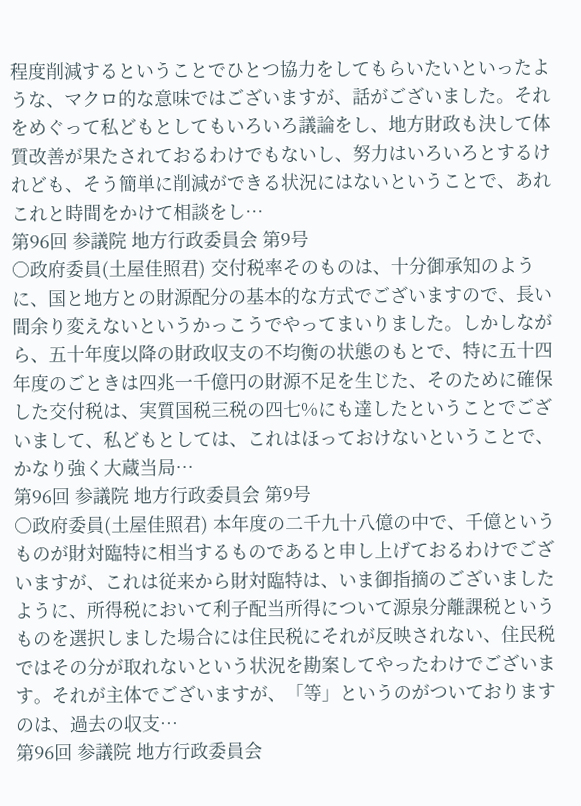程度削減するということでひとつ協力をしてもらいたいといったような、マクロ的な意味ではございますが、話がございました。それをめぐって私どもとしてもいろいろ議論をし、地方財政も決して体質改善が果たされておるわけでもないし、努力はいろいろとするけれども、そう簡単に削減ができる状況にはないということで、あれこれと時間をかけて相談をし…
第96回 参議院 地方行政委員会 第9号
○政府委員(土屋佳照君) 交付税率そのものは、十分御承知のように、国と地方との財源配分の基本的な方式でございますので、長い間余り変えないというかっこうでやってまいりました。しかしながら、五十年度以降の財政収支の不均衡の状態のもとで、特に五十四年度のごときは四兆一千億円の財源不足を生じた、そのために確保した交付税は、実質国税三税の四七%にも達したということでございまして、私どもとしては、これはほっておけないということで、かなり強く大蔵当局…
第96回 参議院 地方行政委員会 第9号
○政府委員(土屋佳照君) 本年度の二千九十八億の中で、千億というものが財対臨特に相当するものであると申し上げておるわけでございますが、これは従来から財対臨特は、いま御指摘のございましたように、所得税において利子配当所得について源泉分離課税というものを選択しました場合には住民税にそれが反映されない、住民税ではその分が取れないという状況を勘案してやったわけでございます。それが主体でございますが、「等」というのがついておりますのは、過去の収支…
第96回 参議院 地方行政委員会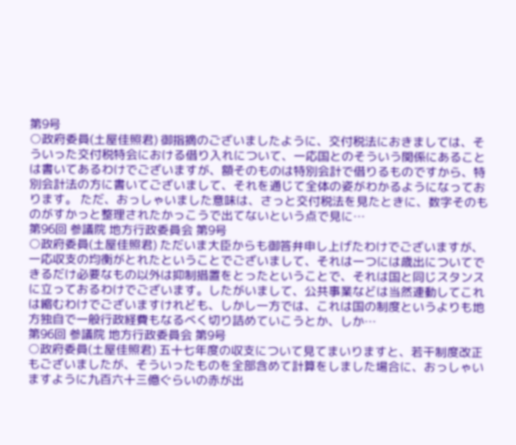第9号
○政府委員(土屋佳照君) 御指摘のございましたように、交付税法におきましては、そういった交付税特会における借り入れについて、一応国とのそういう関係にあることは書いてあるわけでございますが、額そのものは特別会計で借りるものですから、特別会計法の方に書いてございまして、それを通じて全体の姿がわかるようになっております。 ただ、おっしゃいました意味は、さっと交付税法を見たときに、数字そのものがすかっと整理されたかっこうで出てないという点で見に…
第96回 参議院 地方行政委員会 第9号
○政府委員(土屋佳照君) ただいま大臣からも御答弁申し上げたわけでございますが、一応収支の均衡がとれたということでございまして、それは一つには歳出についてできるだけ必要なもの以外は抑制措置をとったということで、それは国と同じスタンスに立っておるわけでございます。したがいまして、公共事業などは当然連動してこれは縮むわけでございますけれども、しかし一方では、これは国の制度というよりも地方独自で一般行政経費もなるべく切り詰めていこうとか、しか…
第96回 参議院 地方行政委員会 第9号
○政府委員(土屋佳照君) 五十七年度の収支について見てまいりますと、若干制度改正もございましたが、そういったものを全部含めて計算をしました場合に、おっしゃいますように九百六十三億ぐらいの赤が出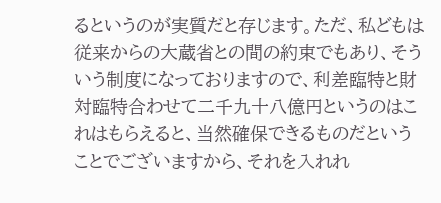るというのが実質だと存じます。ただ、私どもは従来からの大蔵省との間の約束でもあり、そういう制度になっておりますので、利差臨特と財対臨特合わせて二千九十八億円というのはこれはもらえると、当然確保できるものだということでございますから、それを入れれ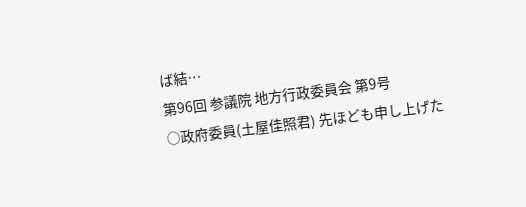ば結…
第96回 参議院 地方行政委員会 第9号
○政府委員(土屋佳照君) 先ほども申し上げた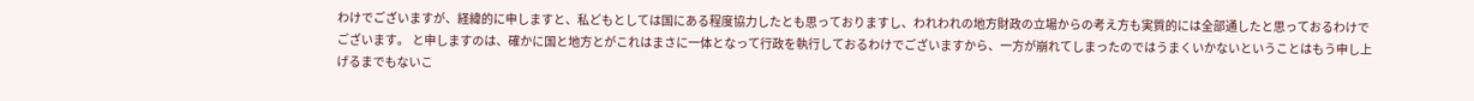わけでございますが、経緯的に申しますと、私どもとしては国にある程度協力したとも思っておりますし、われわれの地方財政の立場からの考え方も実質的には全部通したと思っておるわけでございます。 と申しますのは、確かに国と地方とがこれはまさに一体となって行政を執行しておるわけでございますから、一方が崩れてしまったのではうまくいかないということはもう申し上げるまでもないこ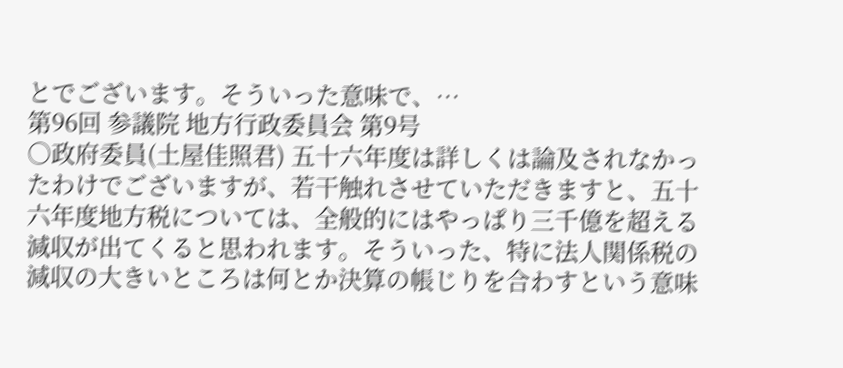とでございます。そういった意味で、…
第96回 参議院 地方行政委員会 第9号
○政府委員(土屋佳照君) 五十六年度は詳しくは論及されなかったわけでございますが、若干触れさせていただきますと、五十六年度地方税については、全般的にはやっぱり三千億を超える減収が出てくると思われます。そういった、特に法人関係税の減収の大きいところは何とか決算の帳じりを合わすという意味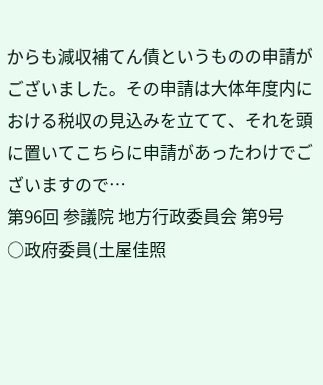からも減収補てん債というものの申請がございました。その申請は大体年度内における税収の見込みを立てて、それを頭に置いてこちらに申請があったわけでございますので…
第96回 参議院 地方行政委員会 第9号
○政府委員(土屋佳照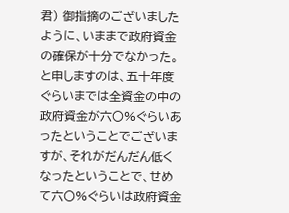君) 御指摘のございましたように、いままで政府資金の確保が十分でなかった。と申しますのは、五十年度ぐらいまでは全資金の中の政府資金が六〇%ぐらいあったということでございますが、それがだんだん低くなったということで、せめて六〇%ぐらいは政府資金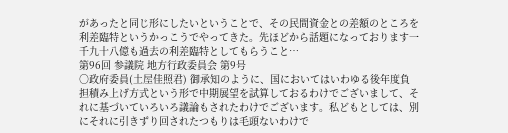があったと同じ形にしたいということで、その民間資金との差額のところを利差臨特というかっこうでやってきた。先ほどから話題になっております一千九十八億も過去の利差臨特としてもらうこと…
第96回 参議院 地方行政委員会 第9号
○政府委員(土屋佳照君) 御承知のように、国においてはいわゆる後年度負担積み上げ方式という形で中期展望を試算しておるわけでございまして、それに基づいていろいろ議論もされたわけでございます。私どもとしては、別にそれに引きずり回されたつもりは毛頭ないわけで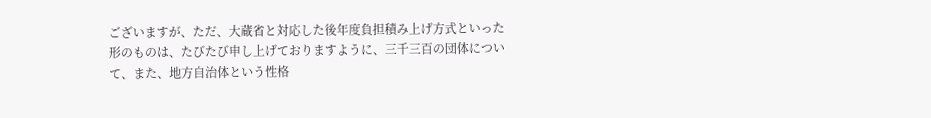ございますが、ただ、大蔵省と対応した後年度負担積み上げ方式といった形のものは、たびたび申し上げておりますように、三千三百の団体について、また、地方自治体という性格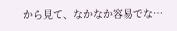から見て、なかなか容易でな…